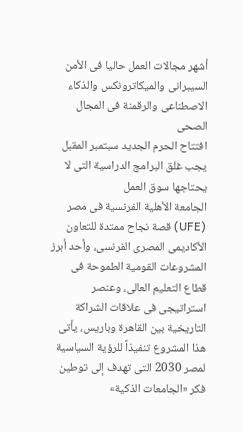أشهر مجالات العمل حاليا فى الأمن السيبرانى والميكاترونكس والذكاء الاصطناعى والرقمنة فى المجال الصحى
افتتاح الحرم الجديد سبتمبر المقبل
يجب غلق البرامج الدراسية التى لا يحتاجها سوق العمل
الجامعة الأهلية الفرنسية فى مصر (UFE) قصة نجاح ممتدة للتعاون الأكاديمى المصرى الفرنسى، وأحد أبرز المشروعات القومية الطموحة فى قطاع التعليم العالى، وعنصر استراتيجى فى علاقات الشراكة التاريخية بين القاهرة وباريس، يأتى هذا المشروع تنفيذاً للرؤية السياسية لمصر 2030 التى تهدف إلى توطين فكر «الجامعات الذكية»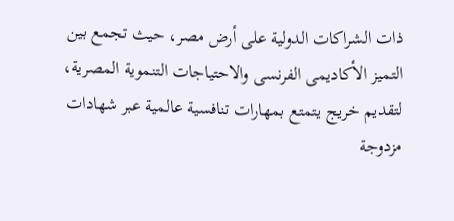ذات الشراكات الدولية على أرض مصر، حيث تجمع بين التميز الأكاديمى الفرنسى والاحتياجات التنموية المصرية، لتقديم خريج يتمتع بمهارات تنافسية عالمية عبر شهادات مزدوجة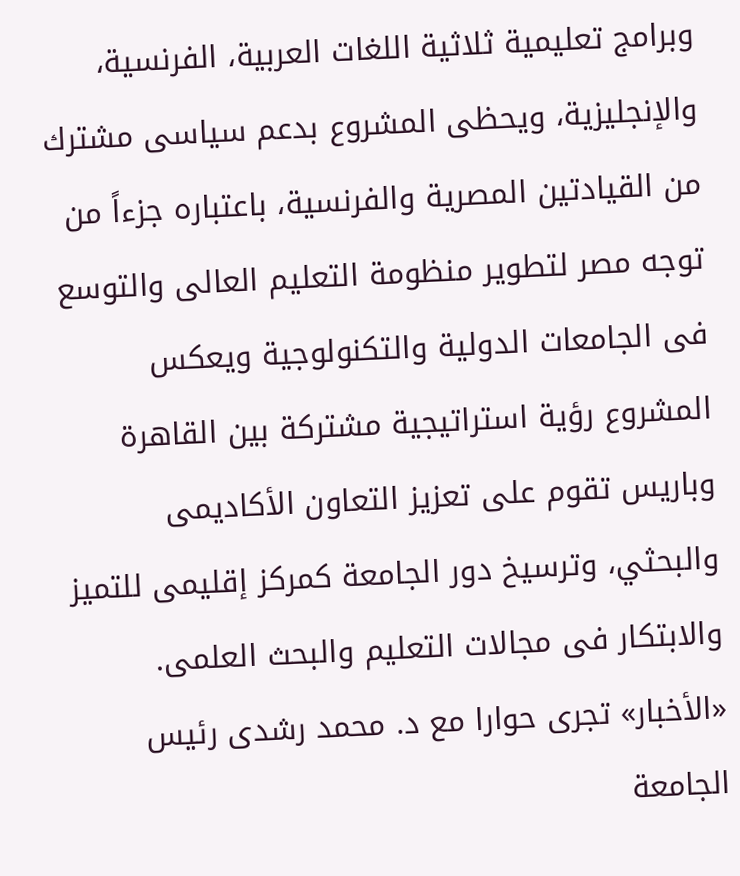وبرامج تعليمية ثلاثية اللغات العربية، الفرنسية، والإنجليزية، ويحظى المشروع بدعم سياسى مشترك من القيادتين المصرية والفرنسية، باعتباره جزءاً من توجه مصر لتطوير منظومة التعليم العالى والتوسع فى الجامعات الدولية والتكنولوجية ويعكس المشروع رؤية استراتيجية مشتركة بين القاهرة وباريس تقوم على تعزيز التعاون الأكاديمى والبحثي، وترسيخ دور الجامعة كمركز إقليمى للتميز والابتكار فى مجالات التعليم والبحث العلمى.
«الأخبار» تجرى حوارا مع د. محمد رشدى رئيس الجامعة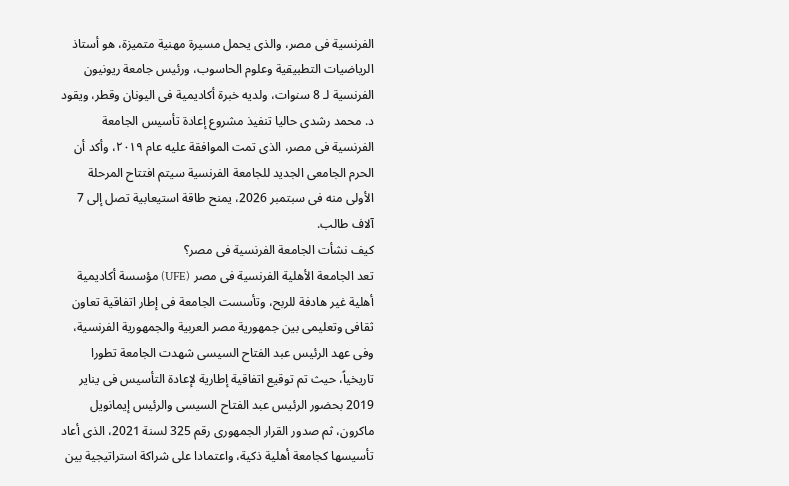الفرنسية فى مصر، والذى يحمل مسيرة مهنية متميزة، هو أستاذ الرياضيات التطبيقية وعلوم الحاسوب، ورئيس جامعة ريونيون الفرنسية لـ 8 سنوات، ولديه خبرة أكاديمية فى اليونان وقطر، ويقود د. محمد رشدى حاليا تنفيذ مشروع إعادة تأسيس الجامعة الفرنسية فى مصر، الذى تمت الموافقة عليه عام ٢٠١٩، وأكد أن الحرم الجامعى الجديد للجامعة الفرنسية سيتم افتتاح المرحلة الأولى منه فى سبتمبر 2026، يمنح طاقة استيعابية تصل إلى 7 آلاف طالب.
كيف نشأت الجامعة الفرنسية فى مصر؟
تعد الجامعة الأهلية الفرنسية فى مصر (UFE) مؤسسة أكاديمية أهلية غير هادفة للربح، وتأسست الجامعة فى إطار اتفاقية تعاون ثقافى وتعليمى بين جمهورية مصر العربية والجمهورية الفرنسية، وفى عهد الرئيس عبد الفتاح السيسى شهدت الجامعة تطورا تاريخياً، حيث تم توقيع اتفاقية إطارية لإعادة التأسيس فى يناير 2019 بحضور الرئيس عبد الفتاح السيسى والرئيس إيمانويل ماكرون، ثم صدور القرار الجمهورى رقم 325 لسنة 2021، الذى أعاد تأسيسها كجامعة أهلية ذكية، واعتمادا على شراكة استراتيجية بين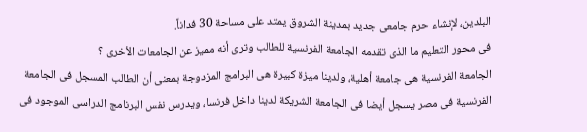البلدين، لإنشاء حرم جامعى جديد بمدينة الشروق يمتد على مساحة 30 فداناً.
فى محور التعليم ما الذى تقدمه الجامعة الفرنسية للطالب وترى أنه مميز عن الجامعات الأخرى ؟
الجامعة الفرنسية هى جامعة أهلية، ولدينا ميزة كبيرة هى البرامج المزدوجة بمعنى أن الطالب المسجل فى الجامعة الفرنسية فى مصر يسجل أيضا فى الجامعة الشريكة لدينا داخل فرنسا، ويدرس نفس البرنامج الدراسى الموجود فى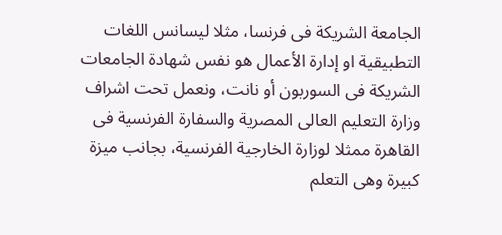الجامعة الشريكة فى فرنسا، مثلا ليسانس اللغات التطبيقية او إدارة الأعمال هو نفس شهادة الجامعات الشريكة فى السوربون أو نانت، ونعمل تحت اشراف وزارة التعليم العالى المصرية والسفارة الفرنسية فى القاهرة ممثلا لوزارة الخارجية الفرنسية، بجانب ميزة كبيرة وهى التعلم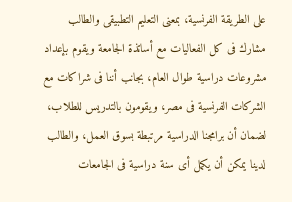على الطريقة الفرنسية، بمعنى التعليم التطبيقى والطالب مشارك فى كل الفعاليات مع أساتذة الجامعة ويقوم بإعداد مشروعات دراسية طوال العام، بجانب أننا فى شراكات مع الشركات الفرنسية فى مصر، ويقومون بالتدريس للطلاب، لضمان أن برامجنا الدراسية مرتبطة بسوق العمل، والطالب لدينا يمكن أن يكمل أى سنة دراسية فى الجامعات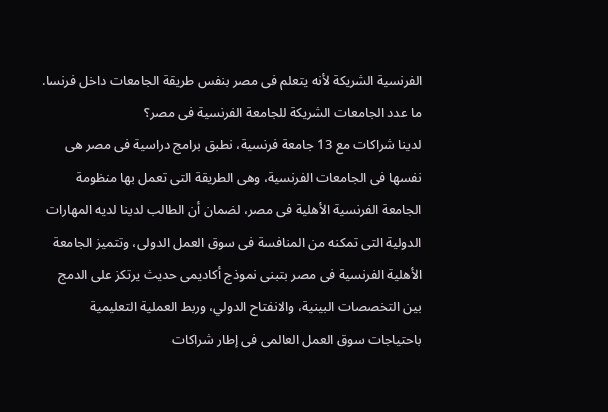الفرنسية الشريكة لأنه يتعلم فى مصر بنفس طريقة الجامعات داخل فرنسا.
ما عدد الجامعات الشريكة للجامعة الفرنسية فى مصر؟
لدينا شراكات مع 13 جامعة فرنسية، نطبق برامج دراسية فى مصر هى نفسها فى الجامعات الفرنسية، وهى الطريقة التى تعمل بها منظومة الجامعة الفرنسية الأهلية فى مصر، لضمان أن الطالب لدينا لديه المهارات الدولية التى تمكنه من المنافسة فى سوق العمل الدولى، وتتميز الجامعة الأهلية الفرنسية فى مصر بتبنى نموذج أكاديمى حديث يرتكز على الدمج بين التخصصات البينية، والانفتاح الدولي، وربط العملية التعليمية باحتياجات سوق العمل العالمى فى إطار شراكات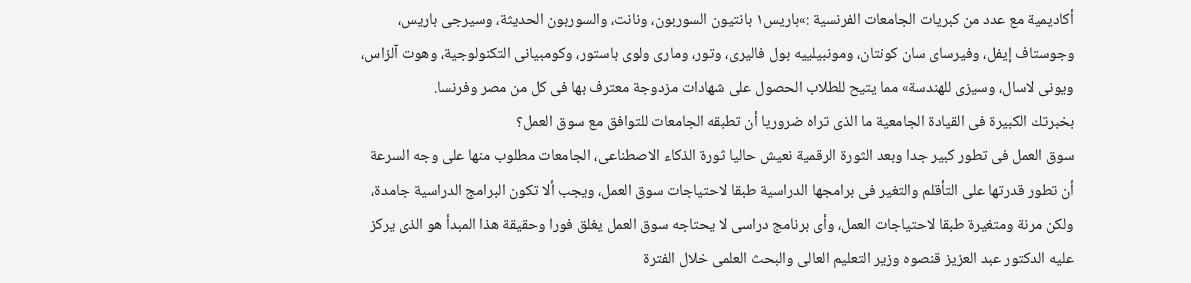أكاديمية مع عدد من كبريات الجامعات الفرنسية :»باريس١ بانتيون السوربون، ونانت، والسوربون الحديثة، وسيرجى باريس، وجوستاف إيفل، وفيرساى سان كونتان، ومونبيلييه بول فاليرى، وتور، ومارى ولوى باستور، وكومبيانى التكنولوجية، وهوت آلزاس، ويونى لاسال، وسيزى للهندسة» مما يتيح للطلاب الحصول على شهادات مزدوجة معترف بها فى كل من مصر وفرنسا.
بخبرتك الكبيرة فى القيادة الجامعية ما الذى تراه ضروريا أن تطبقه الجامعات للتوافق مع سوق العمل؟
سوق العمل فى تطور كبير جدا وبعد الثورة الرقمية نعيش حاليا ثورة الذكاء الاصطناعى، الجامعات مطلوب منها على وجه السرعة أن تطور قدرتها على التأقلم والتغير فى برامجها الدراسية طبقا لاحتياجات سوق العمل، ويجب ألا تكون البرامج الدراسية جامدة، ولكن مرنة ومتغيرة طبقا لاحتياجات العمل، وأى برنامج دراسى لا يحتاجه سوق العمل يغلق فورا وحقيقة هذا المبدأ هو الذى يركز عليه الدكتور عبد العزيز قنصوه وزير التعليم العالى والبحث العلمى خلال الفترة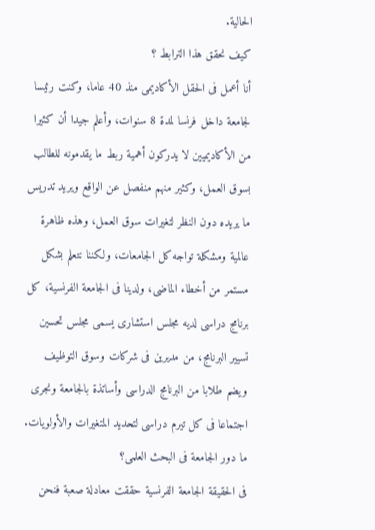الحالية.
كيف نحقق هذا الترابط ؟
أنا أعمل فى الحقل الأكاديمى منذ 40 عاما، وكنت رئيسا لجامعة داخل فرنسا لمدة 8 سنوات، وأعلم جيدا أن كثيرا من الأكاديميين لا يدركون أهمية ربط ما يقدمونه للطالب بسوق العمل، وكثير منهم منفصل عن الواقع ويريد تدريس ما يريده دون النظر لتغيرات سوق العمل، وهذه ظاهرة عالمية ومشكلة تواجه كل الجامعات، ولكننا نتعلم بشكل مستمر من أخطاء الماضى، ولدينا فى الجامعة الفرنسية، كل برنامج دراسى لديه مجلس استشارى يسمى مجلس تحسين تسيير البرنامج، من مديرين فى شركات وسوق التوظيف ويضم طلابا من البرنامج الدراسى وأساتذة بالجامعة ونجرى اجتماعا فى كل تيرم دراسى لتحديد المتغيرات والأولويات.
ما دور الجامعة فى البحث العلمى؟
فى الحقيقة الجامعة الفرنسية حققت معادلة صعبة فنحن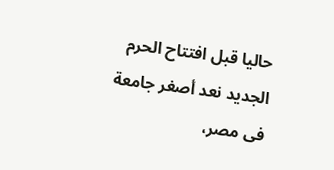حاليا قبل افتتاح الحرم الجديد نعد أصغر جامعة فى مصر،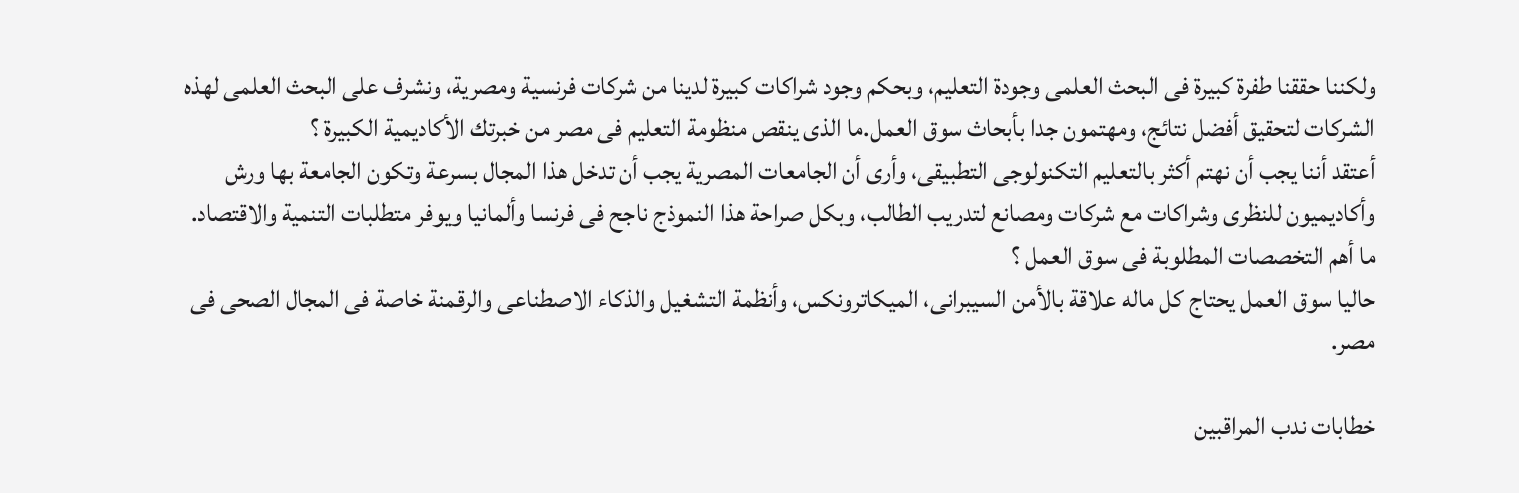ولكننا حققنا طفرة كبيرة فى البحث العلمى وجودة التعليم، وبحكم وجود شراكات كبيرة لدينا من شركات فرنسية ومصرية، ونشرف على البحث العلمى لهذه الشركات لتحقيق أفضل نتائج، ومهتمون جدا بأبحاث سوق العمل.ما الذى ينقص منظومة التعليم فى مصر من خبرتك الأكاديمية الكبيرة ؟
أعتقد أننا يجب أن نهتم أكثر بالتعليم التكنولوجى التطبيقى، وأرى أن الجامعات المصرية يجب أن تدخل هذا المجال بسرعة وتكون الجامعة بها ورش وأكاديميون للنظرى وشراكات مع شركات ومصانع لتدريب الطالب، وبكل صراحة هذا النموذج ناجح فى فرنسا وألمانيا ويوفر متطلبات التنمية والاقتصاد.
ما أهم التخصصات المطلوبة فى سوق العمل ؟
حاليا سوق العمل يحتاج كل ماله علاقة بالأمن السيبرانى، الميكاترونكس، وأنظمة التشغيل والذكاء الاصطناعى والرقمنة خاصة فى المجال الصحى فى مصر.

خطابات ندب المراقبين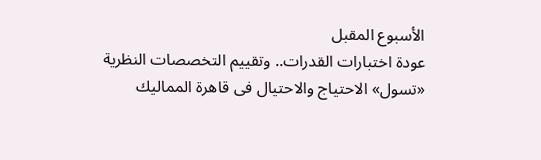الأسبوع المقبل
عودة اختبارات القدرات.. وتقييم التخصصات النظرية
«تسول» الاحتياج والاحتيال فى قاهرة المماليك